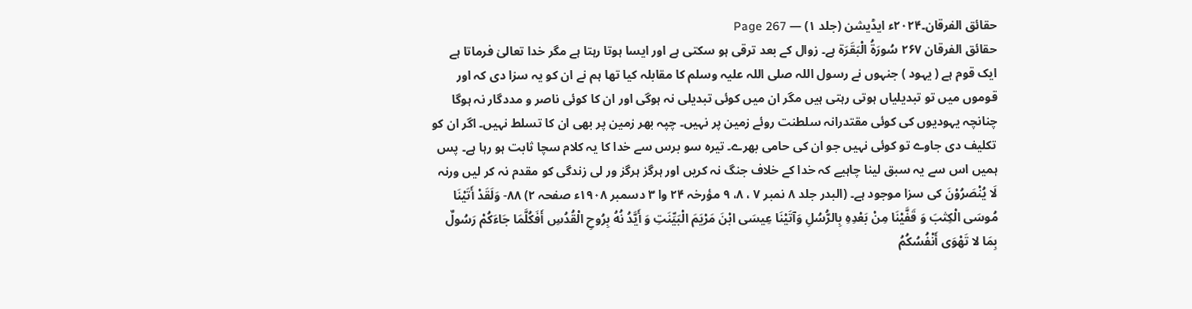حقائق الفرقان۔۲۰۲۴ء ایڈیشن (جلد ۱) — Page 267
حقائق الفرقان ۲۶۷ سُورَةُ الْبَقَرَة ہے۔ زوال کے بعد ترقی ہو سکتی ہے اور ایسا ہوتا رہتا ہے مگر خدا تعالیٰ فرماتا ہے ایک قوم ہے ( یہود ) جنہوں نے رسول اللہ صلی اللہ علیہ وسلم کا مقابلہ کیا تھا ہم نے ان کو یہ سزا دی کہ اور قوموں میں تو تبدیلیاں ہوتی رہتی ہیں مگر ان میں کوئی تبدیلی نہ ہوگی اور ان کا کوئی ناصر و مددگار نہ ہوگا چنانچہ یہودیوں کی کوئی مقتدرانہ سلطنت روئے زمین پر نہیں۔ چپہ بھر زمین پر بھی ان کا تسلط نہیں۔ اگر ان کو تکلیف دی جاوے تو کوئی نہیں جو ان کی حامی بھرے۔ تیرہ سو برس سے خدا کا یہ کلام سچا ثابت ہو رہا ہے۔ پس ہمیں اس سے یہ سبق لینا چاہیے کہ خدا کے خلاف جنگ نہ کریں اور ہرگز ہرگز ور لی زندگی کو مقدم نہ کر لیں ورنہ لَا يُنْصَرُوْنَ کی سزا موجود ہے۔ (البدر جلد ۸ نمبر ۷ ، ۸، ۹ مؤرخہ ۲۴ وا ۳ دسمبر ۱۹۰۸ء صفحہ ۲) ۸۸- وَلَقَدْ أَتَيْنَا مُوسَى الْكِتٰبَ وَ قَفَّيْنَا مِنْ بَعْدِهِ بِالرُّسُلِ وَآتَيْنَا عِيسَى ابْنَ مَرْيَمَ الْبَيِّنَتِ وَ أَيَّدُ نُهُ بِرُوحِ الْقُدُسِ أَفَكُلَّمَا جَاءَكُمْ رَسُولٌ بِمَا لا تَهْوَى أَنْفُسُكُمُ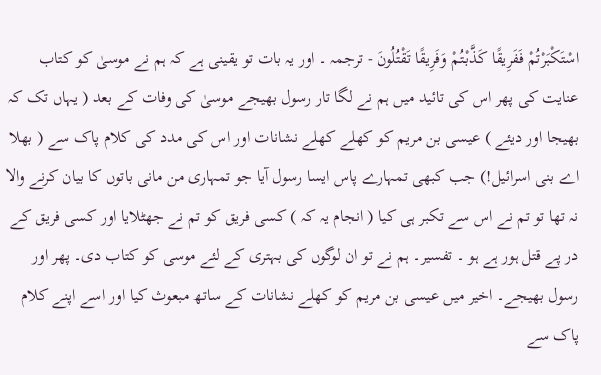اسْتَكْبَرْتُمْ فَفَرِيقًا كَذَّبْتُمْ وَفَرِيقًا تَقْتُلُونَ - ترجمہ ۔ اور یہ بات تو یقینی ہے کہ ہم نے موسیٰ کو کتاب عنایت کی پھر اس کی تائید میں ہم نے لگا تار رسول بھیجے موسیٰ کی وفات کے بعد ( یہاں تک کہ بھیجا اور دیئے ) عیسی بن مریم کو کھلے کھلے نشانات اور اس کی مدد کی کلام پاک سے ( بھلا اے بنی اسرائیل!) جب کبھی تمہارے پاس ایسا رسول آیا جو تمہاری من مانی باتوں کا بیان کرنے والا نہ تھا تو تم نے اس سے تکبر ہی کیا ( انجام یہ کہ ) کسی فریق کو تم نے جھٹلایا اور کسی فریق کے در پے قتل ہور ہے ہو ۔ تفسیر۔ ہم نے تو ان لوگوں کی بہتری کے لئے موسی کو کتاب دی۔ پھر اور رسول بھیجے۔ اخیر میں عیسی بن مریم کو کھلے نشانات کے ساتھ مبعوث کیا اور اسے اپنے کلام پاک سے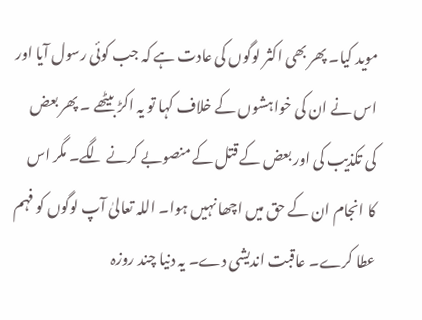موید کیا۔ پھر بھی اکثر لوگوں کی عادت ہے کہ جب کوئی رسول آیا اور اس نے ان کی خواہشوں کے خلاف کہا تو یہ اکڑ بیٹھے ۔ پھر بعض کی تکذیب کی اور بعض کے قتل کے منصوبے کرنے لگے۔ مگر اس کا انجام ان کے حق میں اچھا نہیں ہوا۔ اللہ تعالیٰ آپ لوگوں کو فہم عطا کرے۔ عاقبت اندیشی دے۔ یہ دنیا چند روزہ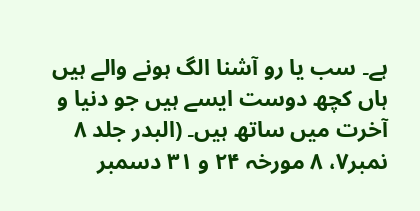ہے۔ سب یا رو آشنا الگ ہونے والے ہیں ہاں کچھ دوست ایسے ہیں جو دنیا و آخرت میں ساتھ ہیں۔ (البدر جلد ۸ نمبر۷، ۸ مورخہ ۲۴ و ۳۱ دسمبر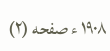۱۹۰۸ ء صفحه (۲)